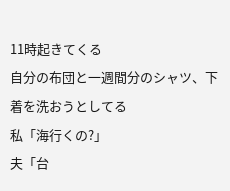11時起きてくる
自分の布団と一週間分のシャツ、下着を洗おうとしてる
私「海行くの?」
夫「台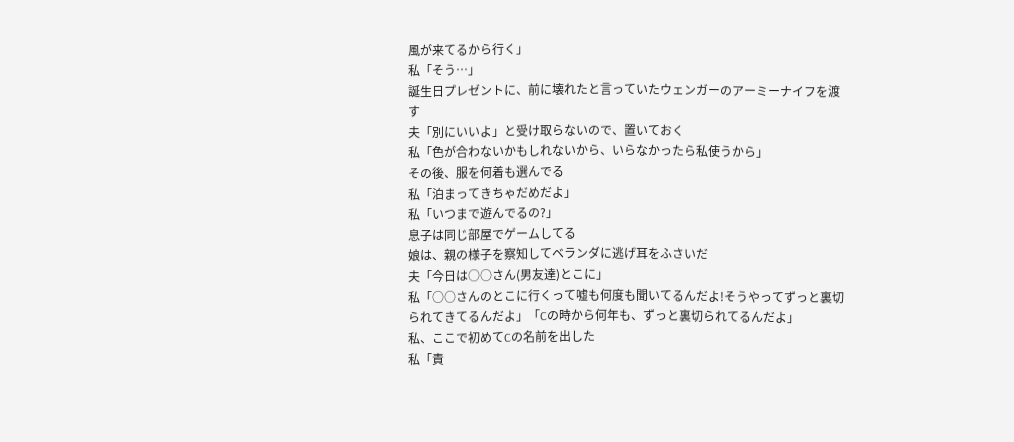風が来てるから行く」
私「そう…」
誕生日プレゼントに、前に壊れたと言っていたウェンガーのアーミーナイフを渡す
夫「別にいいよ」と受け取らないので、置いておく
私「色が合わないかもしれないから、いらなかったら私使うから」
その後、服を何着も選んでる
私「泊まってきちゃだめだよ」
私「いつまで遊んでるの?」
息子は同じ部屋でゲームしてる
娘は、親の様子を察知してベランダに逃げ耳をふさいだ
夫「今日は○○さん(男友達)とこに」
私「○○さんのとこに行くって嘘も何度も聞いてるんだよ!そうやってずっと裏切られてきてるんだよ」「Cの時から何年も、ずっと裏切られてるんだよ」
私、ここで初めてCの名前を出した
私「責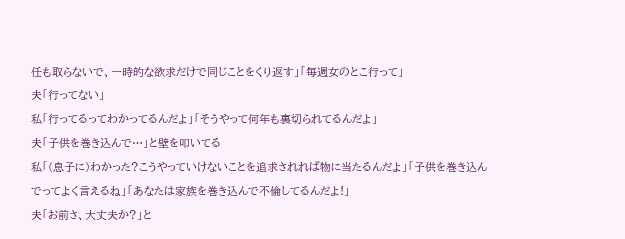任も取らないで、一時的な欲求だけで同じことをくり返す」「毎週女のとこ行って」
夫「行ってない」
私「行ってるってわかってるんだよ」「そうやって何年も裏切られてるんだよ」
夫「子供を巻き込んで…」と壁を叩いてる
私「(息子に)わかった?こうやっていけないことを追求されれば物に当たるんだよ」「子供を巻き込んでってよく言えるね」「あなたは家族を巻き込んで不倫してるんだよ!」
夫「お前さ、大丈夫か?」と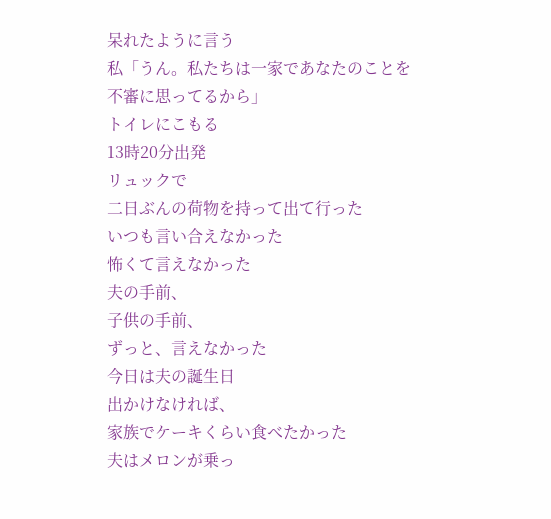呆れたように言う
私「うん。私たちは一家であなたのことを不審に思ってるから」
トイレにこもる
13時20分出発
リュックで
二日ぶんの荷物を持って出て行った
いつも言い合えなかった
怖くて言えなかった
夫の手前、
子供の手前、
ずっと、言えなかった
今日は夫の誕生日
出かけなければ、
家族でケーキくらい食べたかった
夫はメロンが乗っ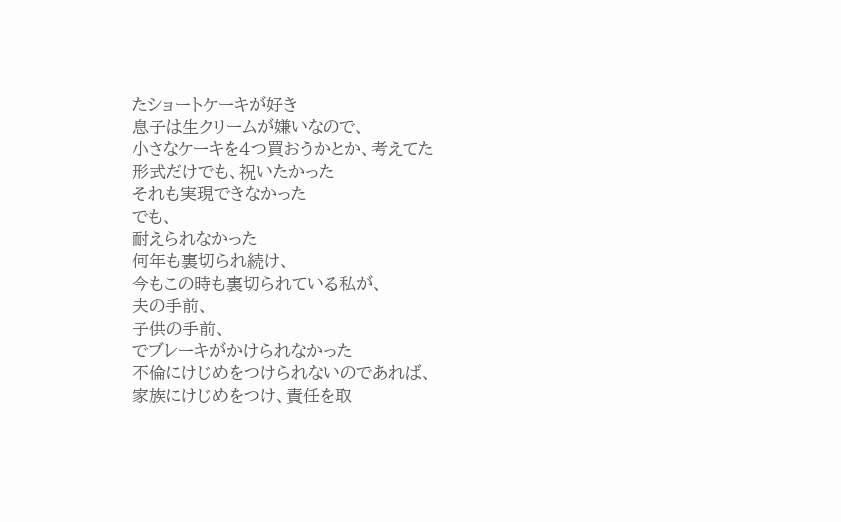たショートケーキが好き
息子は生クリームが嫌いなので、
小さなケーキを4つ買おうかとか、考えてた
形式だけでも、祝いたかった
それも実現できなかった
でも、
耐えられなかった
何年も裏切られ続け、
今もこの時も裏切られている私が、
夫の手前、
子供の手前、
でブレーキがかけられなかった
不倫にけじめをつけられないのであれば、
家族にけじめをつけ、責任を取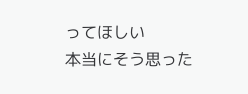ってほしい
本当にそう思った